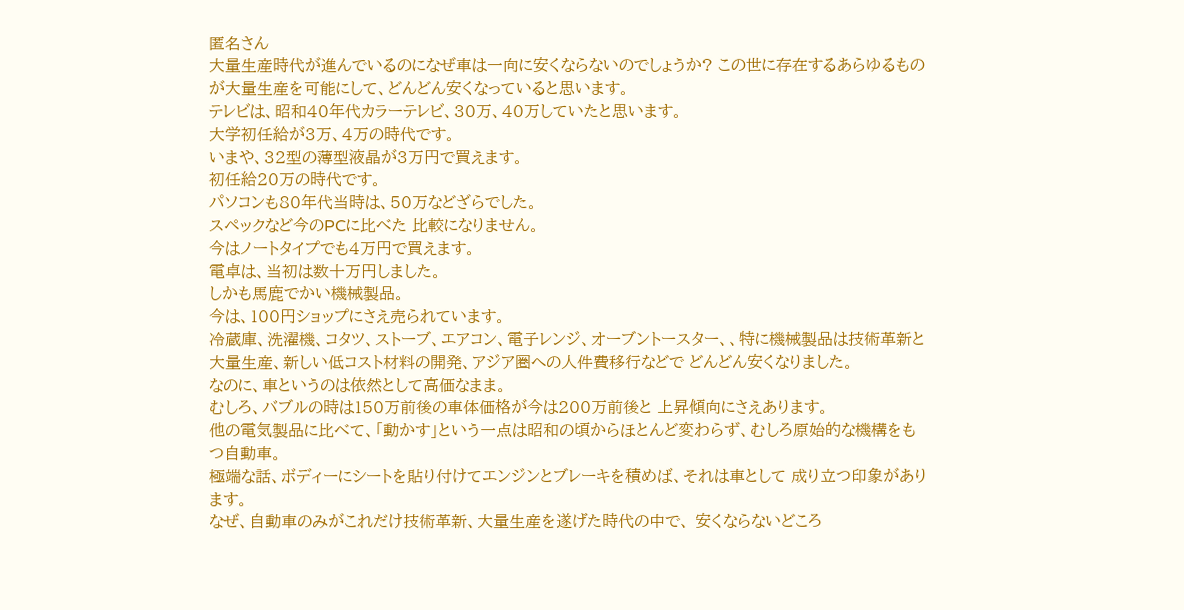匿名さん
大量生産時代が進んでいるのになぜ車は一向に安くならないのでしょうか? この世に存在するあらゆるものが大量生産を可能にして、どんどん安くなっていると思います。
テレビは、昭和40年代カラーテレビ、30万、40万していたと思います。
大学初任給が3万、4万の時代です。
いまや、32型の薄型液晶が3万円で買えます。
初任給20万の時代です。
パソコンも80年代当時は、50万などざらでした。
スペックなど今のPCに比べた 比較になりません。
今はノートタイプでも4万円で買えます。
電卓は、当初は数十万円しました。
しかも馬鹿でかい機械製品。
今は、100円ショップにさえ売られています。
冷蔵庫、洗濯機、コタツ、ストーブ、エアコン、電子レンジ、オーブントースター、、特に機械製品は技術革新と大量生産、新しい低コスト材料の開発、アジア圏への人件費移行などで どんどん安くなりました。
なのに、車というのは依然として高価なまま。
むしろ、バブルの時は150万前後の車体価格が今は200万前後と 上昇傾向にさえあります。
他の電気製品に比べて、「動かす」という一点は昭和の頃からほとんど変わらず、むしろ原始的な機構をもつ自動車。
極端な話、ボディーにシートを貼り付けてエンジンとブレーキを積めば、それは車として 成り立つ印象があります。
なぜ、自動車のみがこれだけ技術革新、大量生産を遂げた時代の中で、 安くならないどころ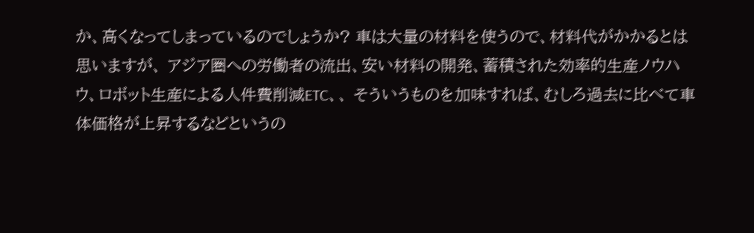か、高くなってしまっているのでしょうか? 車は大量の材料を使うので、材料代がかかるとは思いますが、 アジア圏への労働者の流出、安い材料の開発、蓄積された効率的生産ノウハウ、ロボット生産による人件費削減ETC、、 そういうものを加味すれば、むしろ過去に比べて車体価格が上昇するなどというの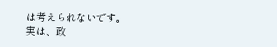は考えられないです。
実は、政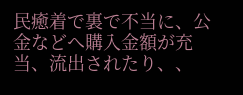民癒着で裏で不当に、公金などへ購入金額が充当、流出されたり、、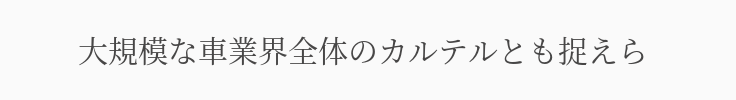大規模な車業界全体のカルテルとも捉えら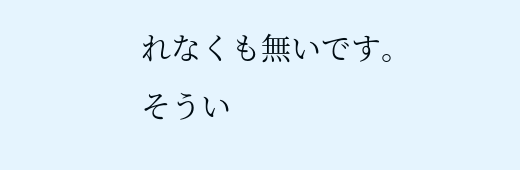れなくも無いです。
そうい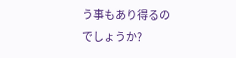う事もあり得るのでしょうか?